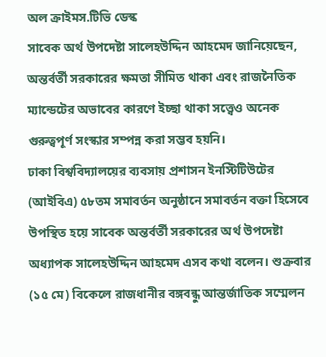অল ক্রাইমস.টিভি ডেস্ক
সাবেক অর্থ উপদেষ্টা সালেহউদ্দিন আহমেদ জানিয়েছেন, অন্তর্বর্তী সরকারের ক্ষমতা সীমিত থাকা এবং রাজনৈতিক ম্যান্ডেটের অভাবের কারণে ইচ্ছা থাকা সত্ত্বেও অনেক গুরুত্বপূর্ণ সংস্কার সম্পন্ন করা সম্ভব হয়নি।
ঢাকা বিশ্ববিদ্যালয়ের ব্যবসায় প্রশাসন ইনস্টিটিউটের (আইবিএ) ৫৮তম সমাবর্তন অনুষ্ঠানে সমাবর্তন বক্তা হিসেবে উপস্থিত হয়ে সাবেক অন্তর্বর্তী সরকারের অর্থ উপদেষ্টা অধ্যাপক সালেহউদ্দিন আহমেদ এসব কথা বলেন। শুক্রবার (১৫ মে) বিকেলে রাজধানীর বঙ্গবন্ধু আন্তর্জাতিক সম্মেলন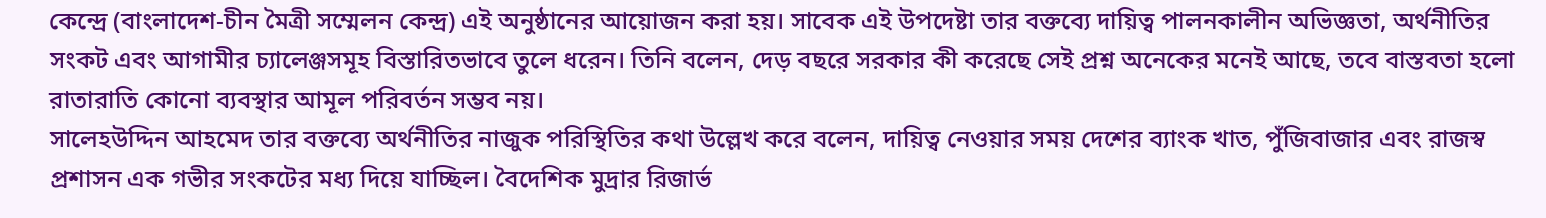কেন্দ্রে (বাংলাদেশ-চীন মৈত্রী সম্মেলন কেন্দ্র) এই অনুষ্ঠানের আয়োজন করা হয়। সাবেক এই উপদেষ্টা তার বক্তব্যে দায়িত্ব পালনকালীন অভিজ্ঞতা, অর্থনীতির সংকট এবং আগামীর চ্যালেঞ্জসমূহ বিস্তারিতভাবে তুলে ধরেন। তিনি বলেন, দেড় বছরে সরকার কী করেছে সেই প্রশ্ন অনেকের মনেই আছে, তবে বাস্তবতা হলো রাতারাতি কোনো ব্যবস্থার আমূল পরিবর্তন সম্ভব নয়।
সালেহউদ্দিন আহমেদ তার বক্তব্যে অর্থনীতির নাজুক পরিস্থিতির কথা উল্লেখ করে বলেন, দায়িত্ব নেওয়ার সময় দেশের ব্যাংক খাত, পুঁজিবাজার এবং রাজস্ব প্রশাসন এক গভীর সংকটের মধ্য দিয়ে যাচ্ছিল। বৈদেশিক মুদ্রার রিজার্ভ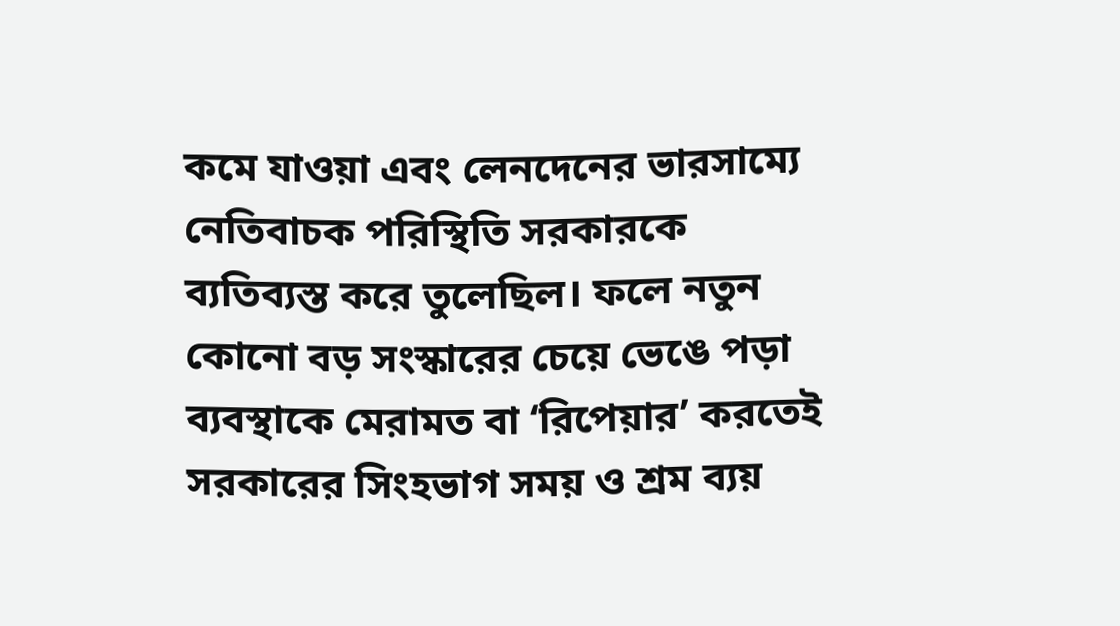কমে যাওয়া এবং লেনদেনের ভারসাম্যে নেতিবাচক পরিস্থিতি সরকারকে ব্যতিব্যস্ত করে তুলেছিল। ফলে নতুন কোনো বড় সংস্কারের চেয়ে ভেঙে পড়া ব্যবস্থাকে মেরামত বা ‘রিপেয়ার’ করতেই সরকারের সিংহভাগ সময় ও শ্রম ব্যয়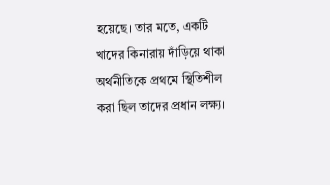হয়েছে। তার মতে, একটি খাদের কিনারায় দাঁড়িয়ে থাকা অর্থনীতিকে প্রথমে স্থিতিশীল করা ছিল তাদের প্রধান লক্ষ্য।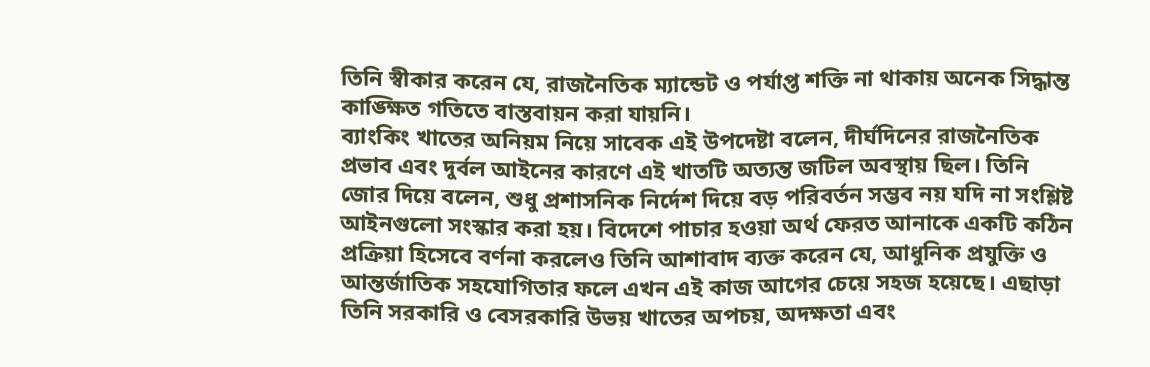তিনি স্বীকার করেন যে, রাজনৈতিক ম্যান্ডেট ও পর্যাপ্ত শক্তি না থাকায় অনেক সিদ্ধান্ত কাঙ্ক্ষিত গতিতে বাস্তবায়ন করা যায়নি।
ব্যাংকিং খাতের অনিয়ম নিয়ে সাবেক এই উপদেষ্টা বলেন, দীর্ঘদিনের রাজনৈতিক প্রভাব এবং দুর্বল আইনের কারণে এই খাতটি অত্যন্ত জটিল অবস্থায় ছিল। তিনি জোর দিয়ে বলেন, শুধু প্রশাসনিক নির্দেশ দিয়ে বড় পরিবর্তন সম্ভব নয় যদি না সংশ্লিষ্ট আইনগুলো সংস্কার করা হয়। বিদেশে পাচার হওয়া অর্থ ফেরত আনাকে একটি কঠিন প্রক্রিয়া হিসেবে বর্ণনা করলেও তিনি আশাবাদ ব্যক্ত করেন যে, আধুনিক প্রযুক্তি ও আন্তর্জাতিক সহযোগিতার ফলে এখন এই কাজ আগের চেয়ে সহজ হয়েছে। এছাড়া তিনি সরকারি ও বেসরকারি উভয় খাতের অপচয়, অদক্ষতা এবং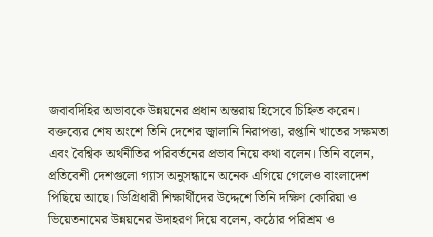জবাবদিহির অভাবকে উন্নয়নের প্রধান অন্তরায় হিসেবে চিহ্নিত করেন।
বক্তব্যের শেষ অংশে তিনি দেশের জ্বালানি নিরাপত্তা, রপ্তানি খাতের সক্ষমতা এবং বৈশ্বিক অর্থনীতির পরিবর্তনের প্রভাব নিয়ে কথা বলেন। তিনি বলেন, প্রতিবেশী দেশগুলো গ্যাস অনুসন্ধানে অনেক এগিয়ে গেলেও বাংলাদেশ পিছিয়ে আছে। ডিগ্রিধারী শিক্ষার্থীদের উদ্দেশে তিনি দক্ষিণ কোরিয়া ও ভিয়েতনামের উন্নয়নের উদাহরণ দিয়ে বলেন, কঠোর পরিশ্রম ও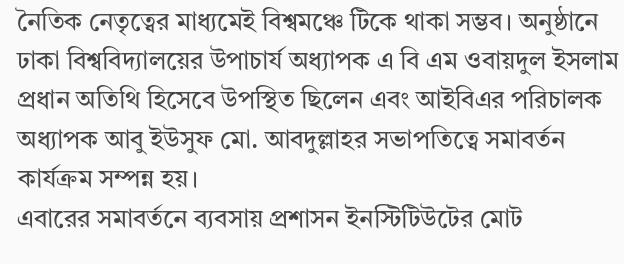নৈতিক নেতৃত্বের মাধ্যমেই বিশ্বমঞ্চে টিকে থাকা সম্ভব। অনুষ্ঠানে ঢাকা বিশ্ববিদ্যালয়ের উপাচার্য অধ্যাপক এ বি এম ওবায়দুল ইসলাম প্রধান অতিথি হিসেবে উপস্থিত ছিলেন এবং আইবিএর পরিচালক অধ্যাপক আবু ইউসুফ মো. আবদুল্লাহর সভাপতিত্বে সমাবর্তন কার্যক্রম সম্পন্ন হয়।
এবারের সমাবর্তনে ব্যবসায় প্রশাসন ইনস্টিটিউটের মোট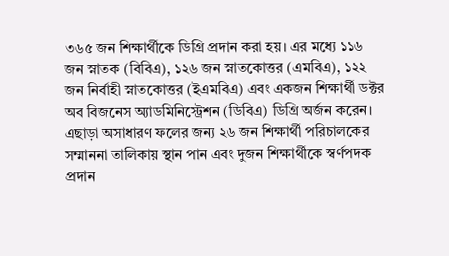৩৬৫ জন শিক্ষার্থীকে ডিগ্রি প্রদান করা হয়। এর মধ্যে ১১৬ জন স্নাতক (বিবিএ), ১২৬ জন স্নাতকোত্তর (এমবিএ), ১২২ জন নির্বাহী স্নাতকোত্তর (ইএমবিএ) এবং একজন শিক্ষার্থী ডক্টর অব বিজনেস অ্যাডমিনিস্ট্রেশন (ডিবিএ) ডিগ্রি অর্জন করেন। এছাড়া অসাধারণ ফলের জন্য ২৬ জন শিক্ষার্থী পরিচালকের সম্মাননা তালিকায় স্থান পান এবং দুজন শিক্ষার্থীকে স্বর্ণপদক প্রদান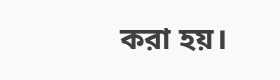করা হয়।